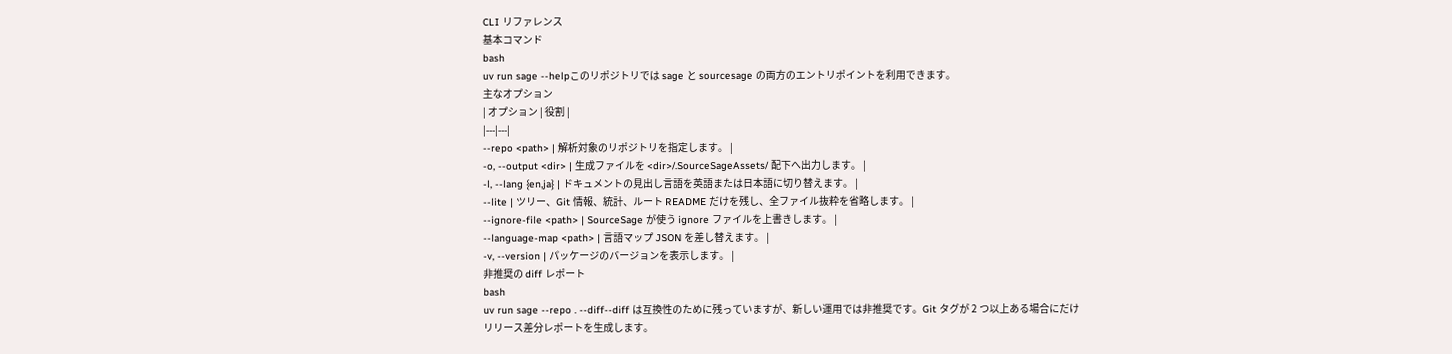CLI リファレンス
基本コマンド
bash
uv run sage --helpこのリポジトリでは sage と sourcesage の両方のエントリポイントを利用できます。
主なオプション
| オプション | 役割 |
|---|---|
--repo <path> | 解析対象のリポジトリを指定します。 |
-o, --output <dir> | 生成ファイルを <dir>/.SourceSageAssets/ 配下へ出力します。 |
-l, --lang {en,ja} | ドキュメントの見出し言語を英語または日本語に切り替えます。 |
--lite | ツリー、Git 情報、統計、ルート README だけを残し、全ファイル抜粋を省略します。 |
--ignore-file <path> | SourceSage が使う ignore ファイルを上書きします。 |
--language-map <path> | 言語マップ JSON を差し替えます。 |
-v, --version | パッケージのバージョンを表示します。 |
非推奨の diff レポート
bash
uv run sage --repo . --diff--diff は互換性のために残っていますが、新しい運用では非推奨です。Git タグが 2 つ以上ある場合にだけリリース差分レポートを生成します。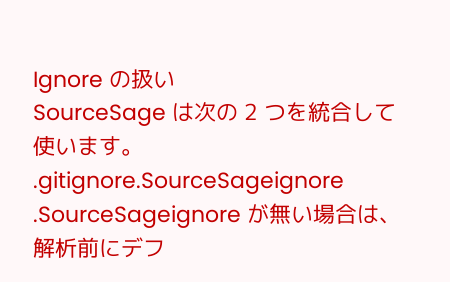Ignore の扱い
SourceSage は次の 2 つを統合して使います。
.gitignore.SourceSageignore
.SourceSageignore が無い場合は、解析前にデフ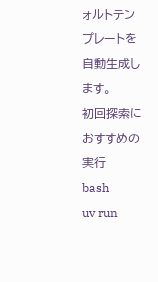ォルトテンプレートを自動生成します。
初回探索におすすめの実行
bash
uv run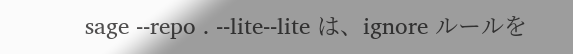sage --repo . --lite--lite は、ignore ルールを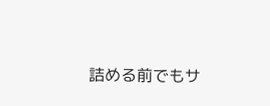詰める前でもサ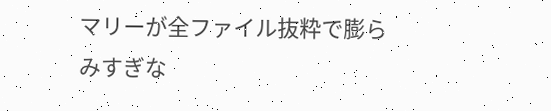マリーが全ファイル抜粋で膨らみすぎな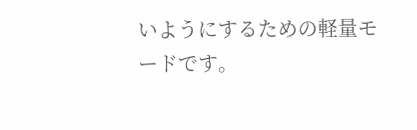いようにするための軽量モードです。